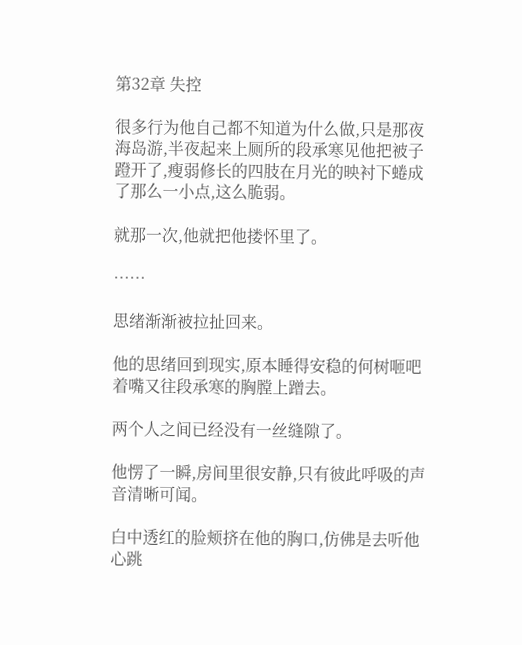第32章 失控

很多行为他自己都不知道为什么做,只是那夜海岛游,半夜起来上厕所的段承寒见他把被子蹬开了,瘦弱修长的四肢在月光的映衬下蜷成了那么一小点,这么脆弱。

就那一次,他就把他搂怀里了。

……

思绪渐渐被拉扯回来。

他的思绪回到现实,原本睡得安稳的何树咂吧着嘴又往段承寒的胸膛上蹭去。

两个人之间已经没有一丝缝隙了。

他愣了一瞬,房间里很安静,只有彼此呼吸的声音清晰可闻。

白中透红的脸颊挤在他的胸口,仿佛是去听他心跳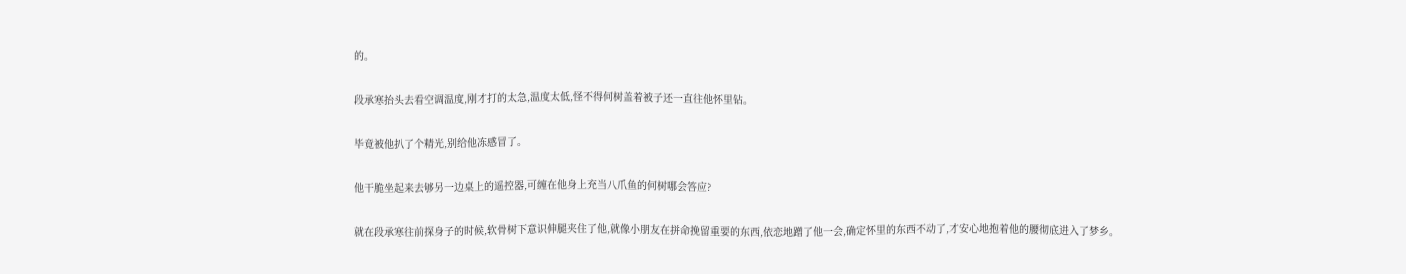的。

段承寒抬头去看空调温度,刚才打的太急,温度太低,怪不得何树盖着被子还一直往他怀里钻。

毕竟被他扒了个精光,别给他冻感冒了。

他干脆坐起来去够另一边桌上的遥控器,可缠在他身上充当八爪鱼的何树哪会答应?

就在段承寒往前探身子的时候,软骨树下意识伸腿夹住了他,就像小朋友在拼命挽留重要的东西,依恋地蹭了他一会,确定怀里的东西不动了,才安心地抱着他的腰彻底进入了梦乡。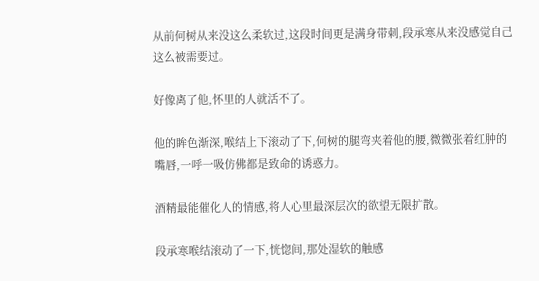从前何树从来没这么柔软过,这段时间更是满身带刺,段承寒从来没感觉自己这么被需要过。

好像离了他,怀里的人就活不了。

他的眸色渐深,喉结上下滚动了下,何树的腿弯夹着他的腰,微微张着红肿的嘴唇,一呼一吸仿佛都是致命的诱惑力。

酒精最能催化人的情感,将人心里最深层次的欲望无限扩散。

段承寒喉结滚动了一下,恍惚间,那处湿软的触感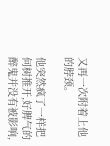又再一次附着上他的脖颈。

他突然疯了一样把何树推开,好脾气的醉鬼并没有被影响,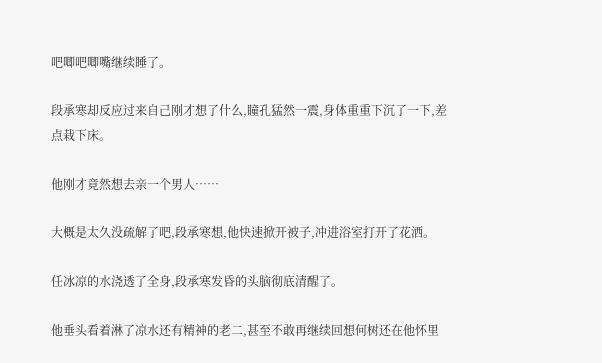吧唧吧唧嘴继续睡了。

段承寒却反应过来自己刚才想了什么,瞳孔猛然一震,身体重重下沉了一下,差点栽下床。

他刚才竟然想去亲一个男人……

大概是太久没疏解了吧,段承寒想,他快速掀开被子,冲进浴室打开了花洒。

任冰凉的水浇透了全身,段承寒发昏的头脑彻底清醒了。

他垂头看着淋了凉水还有精神的老二,甚至不敢再继续回想何树还在他怀里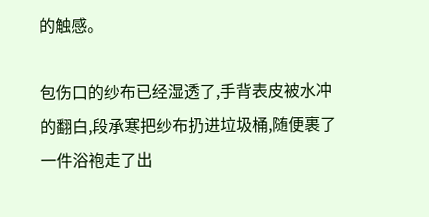的触感。

包伤口的纱布已经湿透了,手背表皮被水冲的翻白,段承寒把纱布扔进垃圾桶,随便裹了一件浴袍走了出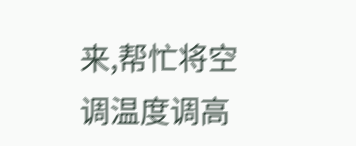来,帮忙将空调温度调高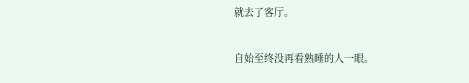就去了客厅。

自始至终没再看熟睡的人一眼。